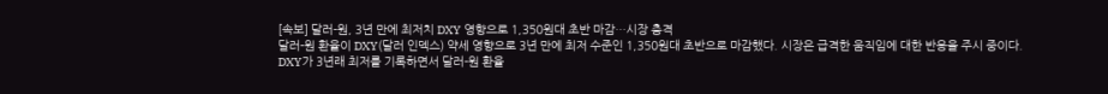[속보] 달러-원, 3년 만에 최저치 DXY 영향으로 1,350원대 초반 마감…시장 충격
달러-원 환율이 DXY(달러 인덱스) 약세 영향으로 3년 만에 최저 수준인 1,350원대 초반으로 마감했다. 시장은 급격한 움직임에 대한 반응을 주시 중이다.
DXY가 3년래 최저를 기록하면서 달러-원 환율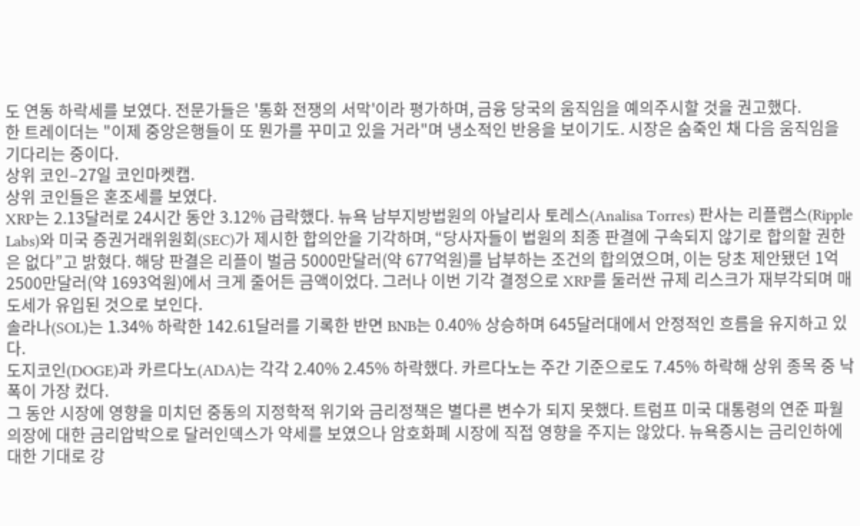도 연동 하락세를 보였다. 전문가들은 '통화 전쟁의 서막'이라 평가하며, 금융 당국의 움직임을 예의주시할 것을 권고했다.
한 트레이더는 "이제 중앙은행들이 또 뭔가를 꾸미고 있을 거라"며 냉소적인 반응을 보이기도. 시장은 숨죽인 채 다음 움직임을 기다리는 중이다.
상위 코인–27일 코인마켓캡.
상위 코인들은 혼조세를 보였다.
XRP는 2.13달러로 24시간 동안 3.12% 급락했다. 뉴욕 남부지방법원의 아날리사 토레스(Analisa Torres) 판사는 리플랩스(Ripple Labs)와 미국 증권거래위원회(SEC)가 제시한 합의안을 기각하며, “당사자들이 법원의 최종 판결에 구속되지 않기로 합의할 권한은 없다”고 밝혔다. 해당 판결은 리플이 벌금 5000만달러(약 677억원)를 납부하는 조건의 합의였으며, 이는 당초 제안됐던 1억2500만달러(약 1693억원)에서 크게 줄어든 금액이었다. 그러나 이번 기각 결정으로 XRP를 둘러싼 규제 리스크가 재부각되며 매도세가 유입된 것으로 보인다.
솔라나(SOL)는 1.34% 하락한 142.61달러를 기록한 반면 BNB는 0.40% 상승하며 645달러대에서 안정적인 흐름을 유지하고 있다.
도지코인(DOGE)과 카르다노(ADA)는 각각 2.40% 2.45% 하락했다. 카르다노는 주간 기준으로도 7.45% 하락해 상위 종목 중 낙폭이 가장 컸다.
그 동안 시장에 영향을 미치던 중동의 지정학적 위기와 금리정책은 별다른 변수가 되지 못했다. 트럼프 미국 대통령의 연준 파월의장에 대한 금리압박으로 달러인덱스가 약세를 보였으나 암호화폐 시장에 직접 영향을 주지는 않았다. 뉴욕증시는 금리인하에 대한 기대로 강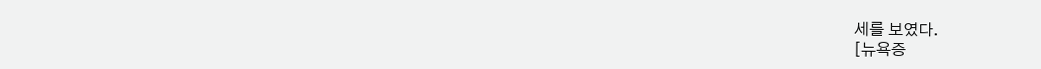세를 보였다.
[뉴욕증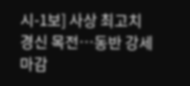시-1보] 사상 최고치 경신 목전…동반 강세 마감